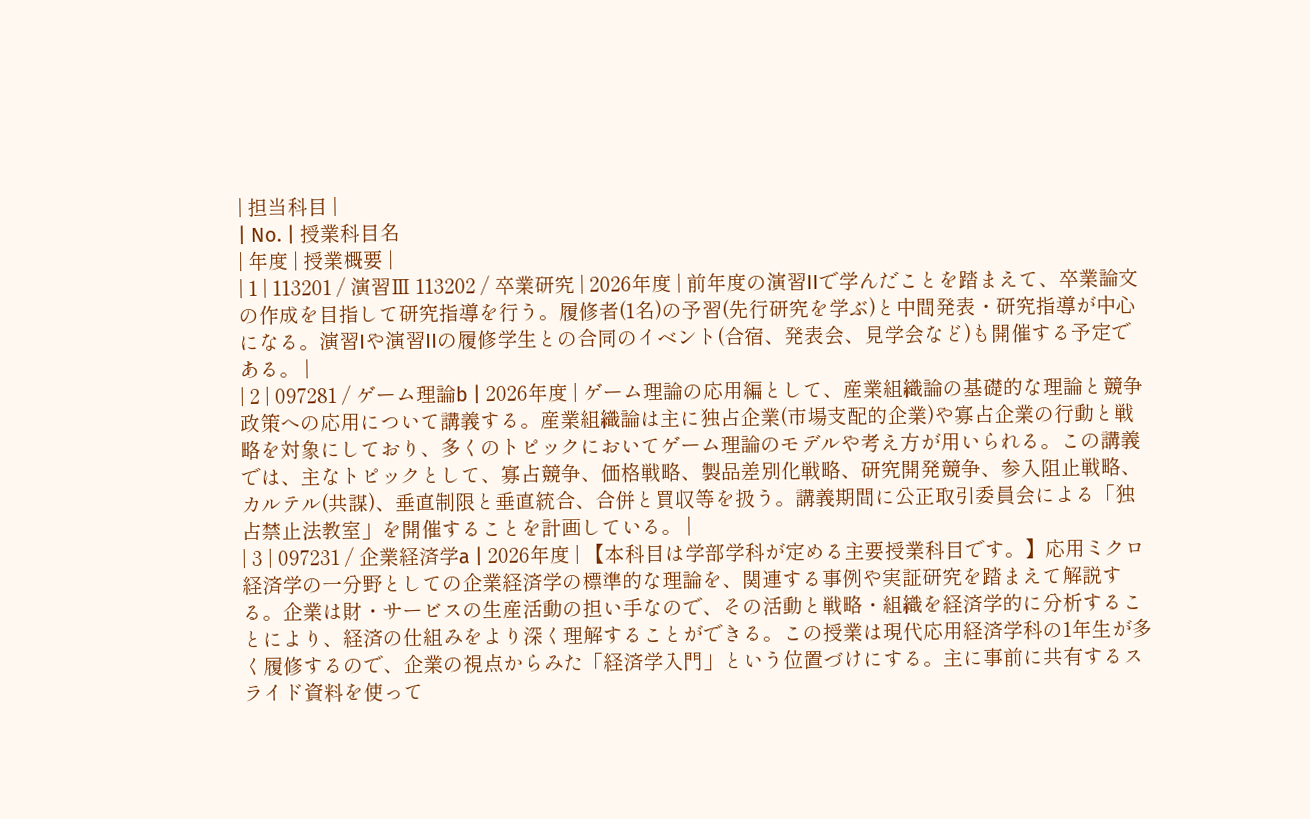| 担当科目 |
| No. | 授業科目名
| 年度 | 授業概要 |
| 1 | 113201 / 演習Ⅲ 113202 / 卒業研究 | 2026年度 | 前年度の演習IIで学んだことを踏まえて、卒業論文の作成を目指して研究指導を行う。履修者(1名)の予習(先行研究を学ぶ)と中間発表・研究指導が中心になる。演習Iや演習IIの履修学生との合同のイベント(合宿、発表会、見学会など)も開催する予定である。 |
| 2 | 097281 / ゲーム理論b | 2026年度 | ゲーム理論の応用編として、産業組織論の基礎的な理論と競争政策への応用について講義する。産業組織論は主に独占企業(市場支配的企業)や寡占企業の行動と戦略を対象にしており、多くのトピックにおいてゲーム理論のモデルや考え方が用いられる。この講義では、主なトピックとして、寡占競争、価格戦略、製品差別化戦略、研究開発競争、参入阻止戦略、カルテル(共謀)、垂直制限と垂直統合、合併と買収等を扱う。講義期間に公正取引委員会による「独占禁止法教室」を開催することを計画している。 |
| 3 | 097231 / 企業経済学a | 2026年度 | 【本科目は学部学科が定める主要授業科目です。】応用ミクロ経済学の一分野としての企業経済学の標準的な理論を、関連する事例や実証研究を踏まえて解説する。企業は財・サービスの生産活動の担い手なので、その活動と戦略・組織を経済学的に分析することにより、経済の仕組みをより深く理解することができる。この授業は現代応用経済学科の1年生が多く履修するので、企業の視点からみた「経済学入門」という位置づけにする。主に事前に共有するスライド資料を使って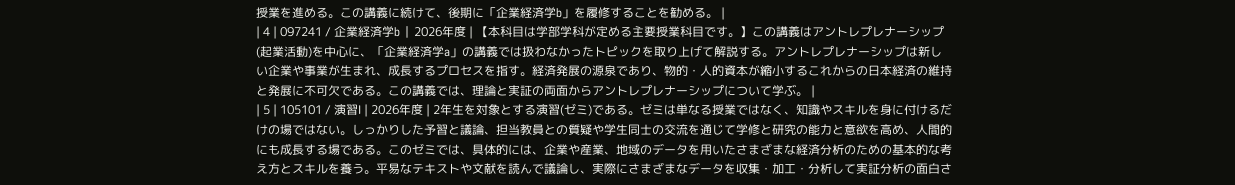授業を進める。この講義に続けて、後期に「企業経済学b」を履修することを勧める。 |
| 4 | 097241 / 企業経済学b | 2026年度 | 【本科目は学部学科が定める主要授業科目です。】この講義はアントレプレナーシップ(起業活動)を中心に、「企業経済学a」の講義では扱わなかったトピックを取り上げて解説する。アントレプレナーシップは新しい企業や事業が生まれ、成長するプロセスを指す。経済発展の源泉であり、物的・人的資本が縮小するこれからの日本経済の維持と発展に不可欠である。この講義では、理論と実証の両面からアントレプレナーシップについて学ぶ。 |
| 5 | 105101 / 演習Ⅰ | 2026年度 | 2年生を対象とする演習(ゼミ)である。ゼミは単なる授業ではなく、知識やスキルを身に付けるだけの場ではない。しっかりした予習と議論、担当教員との質疑や学生同士の交流を通じて学修と研究の能力と意欲を高め、人間的にも成長する場である。このゼミでは、具体的には、企業や産業、地域のデータを用いたさまざまな経済分析のための基本的な考え方とスキルを養う。平易なテキストや文献を読んで議論し、実際にさまざまなデータを収集・加工・分析して実証分析の面白さ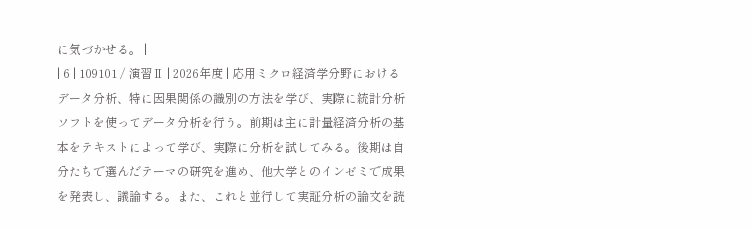に気づかせる。 |
| 6 | 109101 / 演習Ⅱ | 2026年度 | 応用ミクロ経済学分野におけるデータ分析、特に因果関係の識別の方法を学び、実際に統計分析ソフトを使ってデータ分析を行う。前期は主に計量経済分析の基本をテキストによって学び、実際に分析を試してみる。後期は自分たちで選んだテーマの研究を進め、他大学とのインゼミで成果を発表し、議論する。また、これと並行して実証分析の論文を読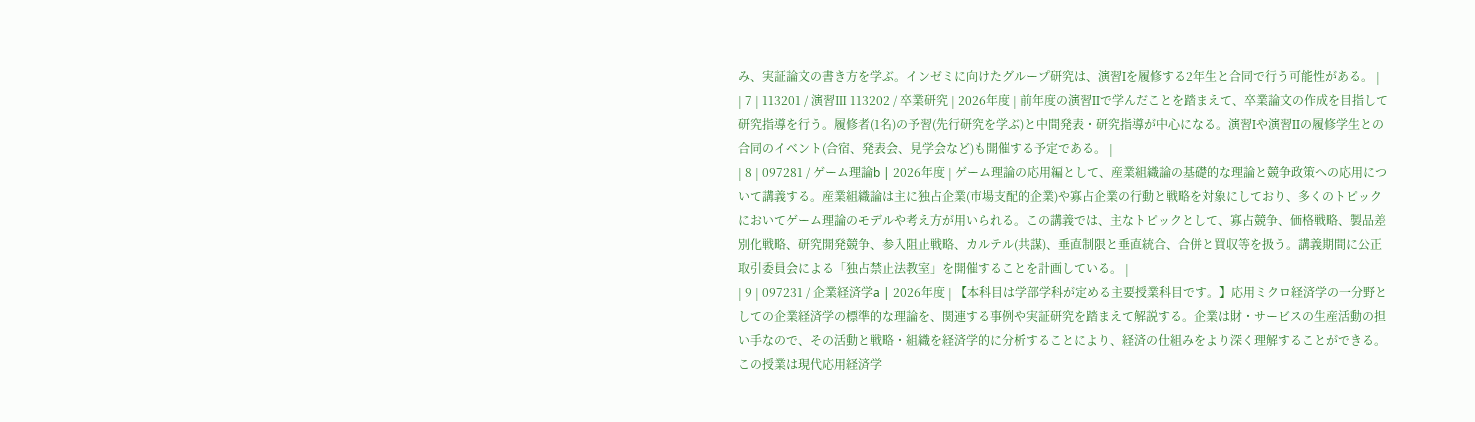み、実証論文の書き方を学ぶ。インゼミに向けたグループ研究は、演習Iを履修する2年生と合同で行う可能性がある。 |
| 7 | 113201 / 演習Ⅲ 113202 / 卒業研究 | 2026年度 | 前年度の演習IIで学んだことを踏まえて、卒業論文の作成を目指して研究指導を行う。履修者(1名)の予習(先行研究を学ぶ)と中間発表・研究指導が中心になる。演習Iや演習IIの履修学生との合同のイベント(合宿、発表会、見学会など)も開催する予定である。 |
| 8 | 097281 / ゲーム理論b | 2026年度 | ゲーム理論の応用編として、産業組織論の基礎的な理論と競争政策への応用について講義する。産業組織論は主に独占企業(市場支配的企業)や寡占企業の行動と戦略を対象にしており、多くのトピックにおいてゲーム理論のモデルや考え方が用いられる。この講義では、主なトピックとして、寡占競争、価格戦略、製品差別化戦略、研究開発競争、参入阻止戦略、カルテル(共謀)、垂直制限と垂直統合、合併と買収等を扱う。講義期間に公正取引委員会による「独占禁止法教室」を開催することを計画している。 |
| 9 | 097231 / 企業経済学a | 2026年度 | 【本科目は学部学科が定める主要授業科目です。】応用ミクロ経済学の一分野としての企業経済学の標準的な理論を、関連する事例や実証研究を踏まえて解説する。企業は財・サービスの生産活動の担い手なので、その活動と戦略・組織を経済学的に分析することにより、経済の仕組みをより深く理解することができる。この授業は現代応用経済学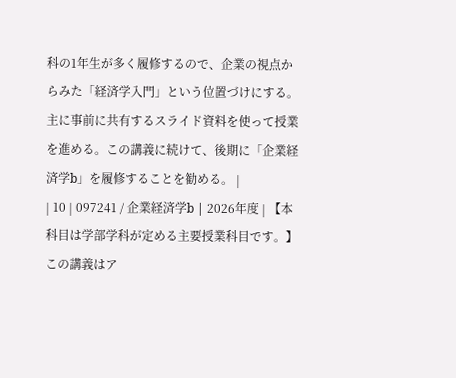科の1年生が多く履修するので、企業の視点からみた「経済学入門」という位置づけにする。主に事前に共有するスライド資料を使って授業を進める。この講義に続けて、後期に「企業経済学b」を履修することを勧める。 |
| 10 | 097241 / 企業経済学b | 2026年度 | 【本科目は学部学科が定める主要授業科目です。】この講義はア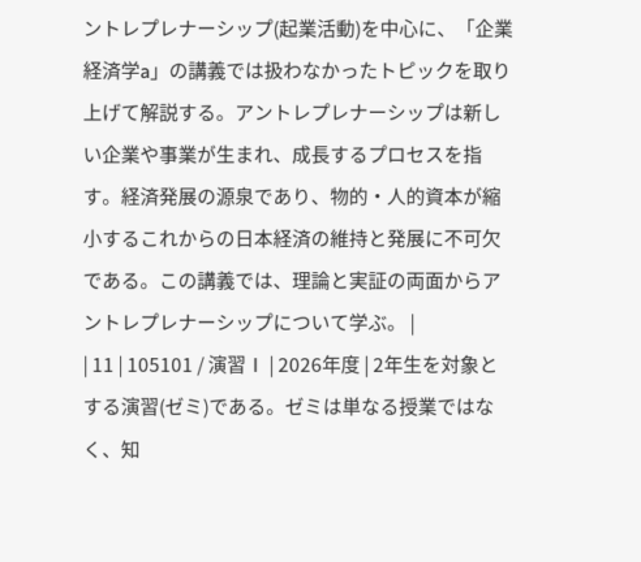ントレプレナーシップ(起業活動)を中心に、「企業経済学a」の講義では扱わなかったトピックを取り上げて解説する。アントレプレナーシップは新しい企業や事業が生まれ、成長するプロセスを指す。経済発展の源泉であり、物的・人的資本が縮小するこれからの日本経済の維持と発展に不可欠である。この講義では、理論と実証の両面からアントレプレナーシップについて学ぶ。 |
| 11 | 105101 / 演習Ⅰ | 2026年度 | 2年生を対象とする演習(ゼミ)である。ゼミは単なる授業ではなく、知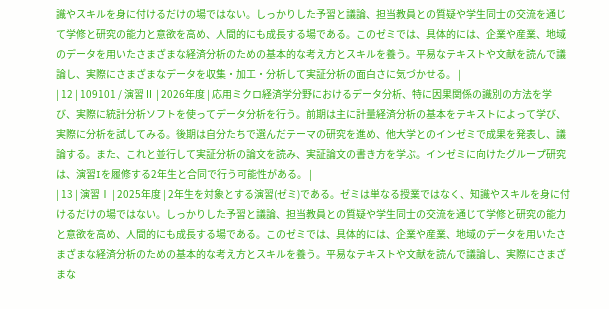識やスキルを身に付けるだけの場ではない。しっかりした予習と議論、担当教員との質疑や学生同士の交流を通じて学修と研究の能力と意欲を高め、人間的にも成長する場である。このゼミでは、具体的には、企業や産業、地域のデータを用いたさまざまな経済分析のための基本的な考え方とスキルを養う。平易なテキストや文献を読んで議論し、実際にさまざまなデータを収集・加工・分析して実証分析の面白さに気づかせる。 |
| 12 | 109101 / 演習Ⅱ | 2026年度 | 応用ミクロ経済学分野におけるデータ分析、特に因果関係の識別の方法を学び、実際に統計分析ソフトを使ってデータ分析を行う。前期は主に計量経済分析の基本をテキストによって学び、実際に分析を試してみる。後期は自分たちで選んだテーマの研究を進め、他大学とのインゼミで成果を発表し、議論する。また、これと並行して実証分析の論文を読み、実証論文の書き方を学ぶ。インゼミに向けたグループ研究は、演習Iを履修する2年生と合同で行う可能性がある。 |
| 13 | 演習Ⅰ | 2025年度 | 2年生を対象とする演習(ゼミ)である。ゼミは単なる授業ではなく、知識やスキルを身に付けるだけの場ではない。しっかりした予習と議論、担当教員との質疑や学生同士の交流を通じて学修と研究の能力と意欲を高め、人間的にも成長する場である。このゼミでは、具体的には、企業や産業、地域のデータを用いたさまざまな経済分析のための基本的な考え方とスキルを養う。平易なテキストや文献を読んで議論し、実際にさまざまな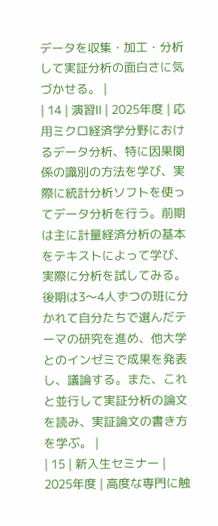データを収集・加工・分析して実証分析の面白さに気づかせる。 |
| 14 | 演習Ⅱ | 2025年度 | 応用ミクロ経済学分野におけるデータ分析、特に因果関係の識別の方法を学び、実際に統計分析ソフトを使ってデータ分析を行う。前期は主に計量経済分析の基本をテキストによって学び、実際に分析を試してみる。後期は3〜4人ずつの班に分かれて自分たちで選んだテーマの研究を進め、他大学とのインゼミで成果を発表し、議論する。また、これと並行して実証分析の論文を読み、実証論文の書き方を学ぶ。 |
| 15 | 新入生セミナー | 2025年度 | 高度な専門に触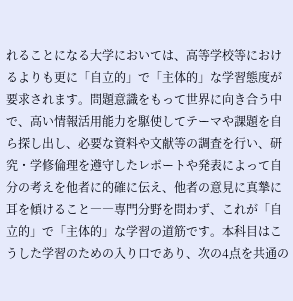れることになる大学においては、高等学校等におけるよりも更に「自立的」で「主体的」な学習態度が要求されます。問題意識をもって世界に向き合う中で、高い情報活用能力を駆使してテーマや課題を自ら探し出し、必要な資料や文献等の調査を行い、研究・学修倫理を遵守したレポートや発表によって自分の考えを他者に的確に伝え、他者の意見に真摯に耳を傾けること――専門分野を問わず、これが「自立的」で「主体的」な学習の道筋です。本科目はこうした学習のための入り口であり、次の4点を共通の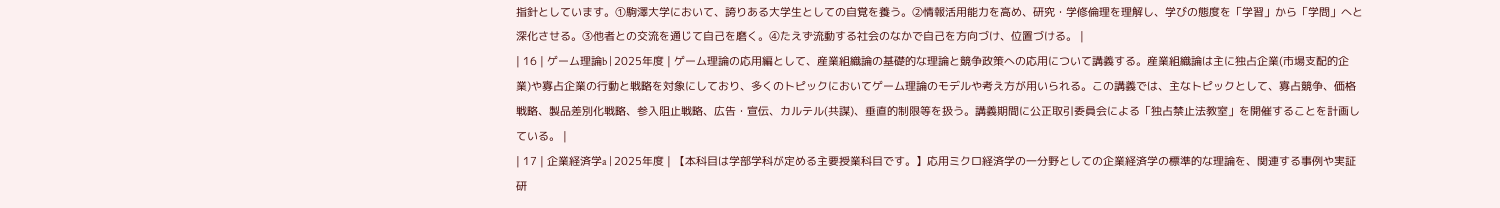指針としています。①駒澤大学において、誇りある大学生としての自覚を養う。②情報活用能力を高め、研究・学修倫理を理解し、学びの態度を「学習」から「学問」へと深化させる。③他者との交流を通じて自己を磨く。④たえず流動する社会のなかで自己を方向づけ、位置づける。 |
| 16 | ゲーム理論b | 2025年度 | ゲーム理論の応用編として、産業組織論の基礎的な理論と競争政策への応用について講義する。産業組織論は主に独占企業(市場支配的企業)や寡占企業の行動と戦略を対象にしており、多くのトピックにおいてゲーム理論のモデルや考え方が用いられる。この講義では、主なトピックとして、寡占競争、価格戦略、製品差別化戦略、参入阻止戦略、広告・宣伝、カルテル(共謀)、垂直的制限等を扱う。講義期間に公正取引委員会による「独占禁止法教室」を開催することを計画している。 |
| 17 | 企業経済学a | 2025年度 | 【本科目は学部学科が定める主要授業科目です。】応用ミクロ経済学の一分野としての企業経済学の標準的な理論を、関連する事例や実証研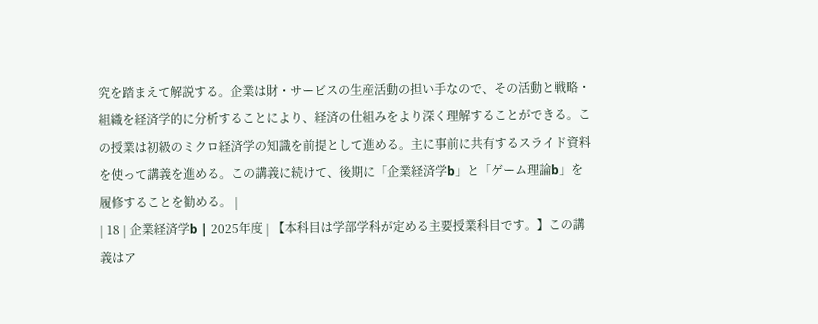究を踏まえて解説する。企業は財・サービスの生産活動の担い手なので、その活動と戦略・組織を経済学的に分析することにより、経済の仕組みをより深く理解することができる。この授業は初級のミクロ経済学の知識を前提として進める。主に事前に共有するスライド資料を使って講義を進める。この講義に続けて、後期に「企業経済学b」と「ゲーム理論b」を履修することを勧める。 |
| 18 | 企業経済学b | 2025年度 | 【本科目は学部学科が定める主要授業科目です。】この講義はア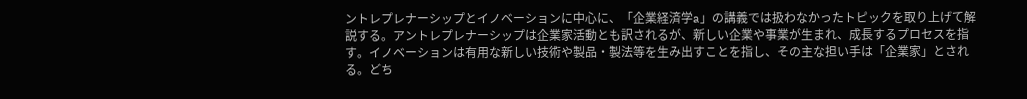ントレプレナーシップとイノベーションに中心に、「企業経済学a」の講義では扱わなかったトピックを取り上げて解説する。アントレプレナーシップは企業家活動とも訳されるが、新しい企業や事業が生まれ、成長するプロセスを指す。イノベーションは有用な新しい技術や製品・製法等を生み出すことを指し、その主な担い手は「企業家」とされる。どち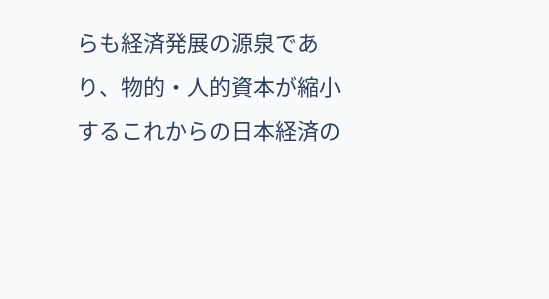らも経済発展の源泉であり、物的・人的資本が縮小するこれからの日本経済の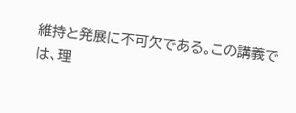維持と発展に不可欠である。この講義では、理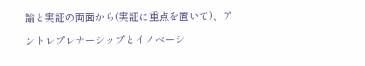論と実証の両面から(実証に重点を置いて)、アントレプレナーシップとイノベーシ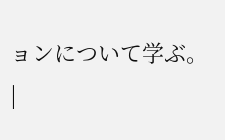ョンについて学ぶ。 |